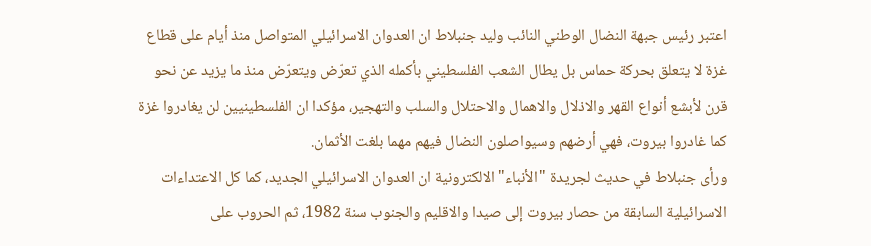اعتبر رئيس جبهة النضال الوطني النائب وليد جنبلاط ان العدوان الاسرائيلي المتواصل منذ أيام على قطاع غزة لا يتعلق بحركة حماس بل يطال الشعب الفلسطيني بأكمله الذي تعرّض ويتعرّض منذ ما يزيد عن نحو قرن لأبشع أنواع القهر والاذلال والاهمال والاحتلال والسلب والتهجير، مؤكدا ان الفلسطينيين لن يغادروا غزة كما غادروا بيروت، فهي أرضهم وسيواصلون النضال فيهم مهما بلغت الأثمان.
ورأى جنبلاط في حديث لجريدة "الأنباء" الالكترونية ان العدوان الاسرائيلي الجديد، كما كل الاعتداءات الاسرائيلية السابقة من حصار بيروت إلى صيدا والاقليم والجنوب سنة 1982، ثم الحروب على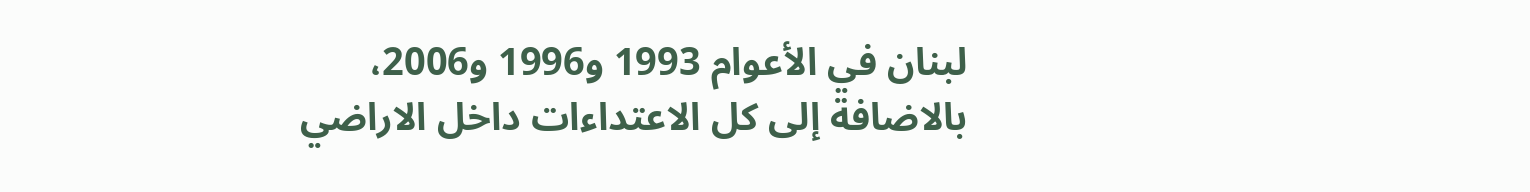لبنان في الأعوام 1993 و1996 و2006، بالاضافة إلى كل الاعتداءات داخل الاراضي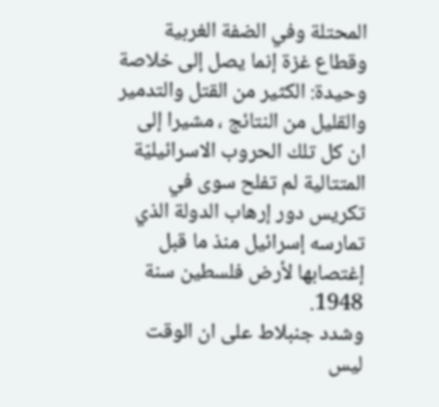المحتلة وفي الضفة الغربية وقطاع غزة إنما يصل إلى خلاصة وحيدة: الكثير من القتل والتدمير والقليل من النتائج ، مشيرا إلى ان كل تلك الحروب الاسرائيليّة المتتالية لم تفلح سوى في تكريس دور إرهاب الدولة الذي تمارسه إسرائيل منذ ما قبل إغتصابها لأرض فلسطين سنة 1948.
وشدد جنبلاط على ان الوقت ليس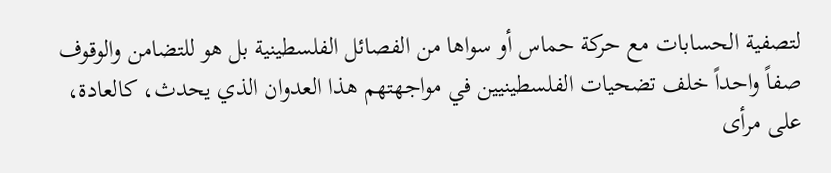لتصفية الحسابات مع حركة حماس أو سواها من الفصائل الفلسطينية بل هو للتضامن والوقوف صفاً واحداً خلف تضحيات الفلسطينيين في مواجهتهم هذا العدوان الذي يحدث، كالعادة، على مرأى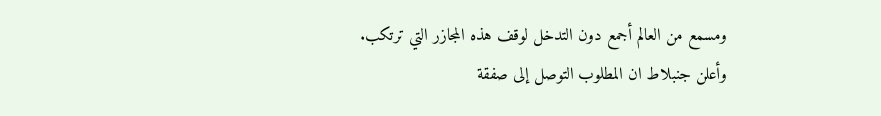ومسمع من العالم أجمع دون التدخل لوقف هذه المجازر التي ترتكب.
وأعلن جنبلاط ان المطلوب التوصل إلى صفقة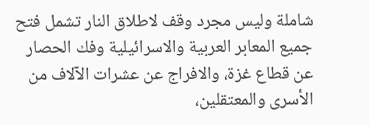شاملة وليس مجرد وقف لاطلاق النار تشمل فتح جميع المعابر العربية والاسرائيلية وفك الحصار عن قطاع غزة، والافراج عن عشرات الآلاف من الأسرى والمعتقلين،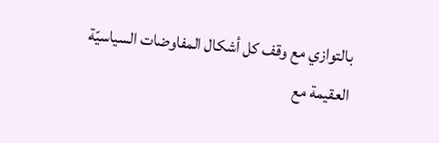بالتوازي مع وقف كل أشكال المفاوضات السياسيّة العقيمة مع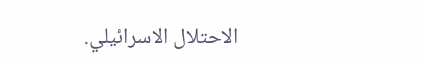الاحتلال الاسرائيلي.